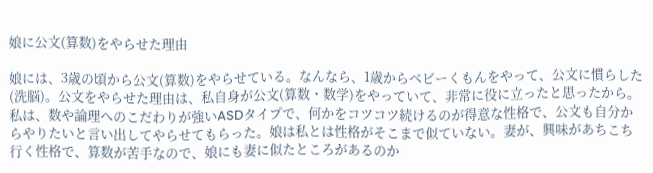娘に公文(算数)をやらせた理由

娘には、3歳の頃から公文(算数)をやらせている。なんなら、1歳からベビーくもんをやって、公文に慣らした(洗脳)。公文をやらせた理由は、私自身が公文(算数・数学)をやっていて、非常に役に立ったと思ったから。私は、数や論理へのこだわりが強いASDタイプで、何かをコツコツ続けるのが得意な性格で、公文も自分からやりたいと言い出してやらせてもらった。娘は私とは性格がそこまで似ていない。妻が、興味があちこち行く性格で、算数が苦手なので、娘にも妻に似たところがあるのか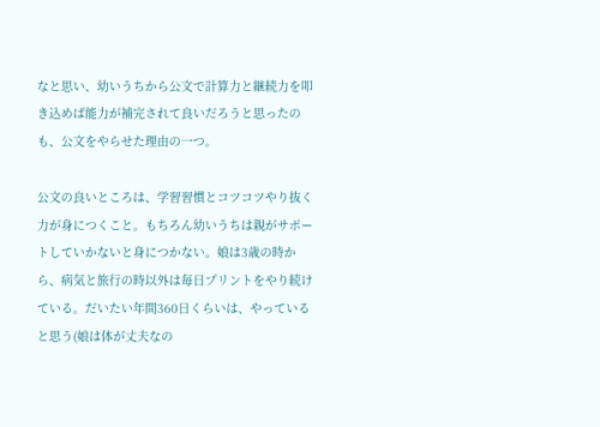なと思い、幼いうちから公文で計算力と継続力を叩き込めば能力が補完されて良いだろうと思ったのも、公文をやらせた理由の一つ。

公文の良いところは、学習習慣とコツコツやり抜く力が身につくこと。もちろん幼いうちは親がサポートしていかないと身につかない。娘は3歳の時から、病気と旅行の時以外は毎日プリントをやり続けている。だいたい年間360日くらいは、やっていると思う(娘は体が丈夫なの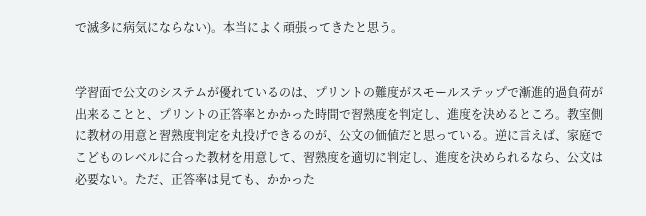で滅多に病気にならない)。本当によく頑張ってきたと思う。


学習面で公文のシステムが優れているのは、プリントの難度がスモールステップで漸進的過負荷が出来ることと、プリントの正答率とかかった時間で習熟度を判定し、進度を決めるところ。教室側に教材の用意と習熟度判定を丸投げできるのが、公文の価値だと思っている。逆に言えば、家庭でこどものレベルに合った教材を用意して、習熟度を適切に判定し、進度を決められるなら、公文は必要ない。ただ、正答率は見ても、かかった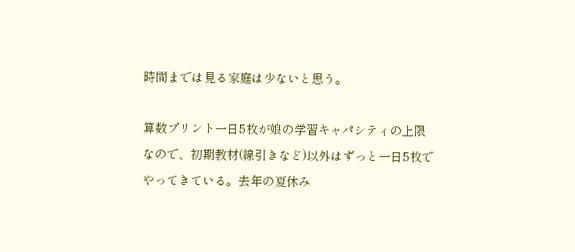時間までは見る家庭は少ないと思う。

算数プリント一日5枚が娘の学習キャパシティの上限なので、初期教材(線引きなど)以外はずっと一日5枚でやってきている。去年の夏休み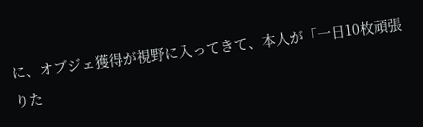に、オブジェ獲得が視野に入ってきて、本人が「一日10枚頑張りた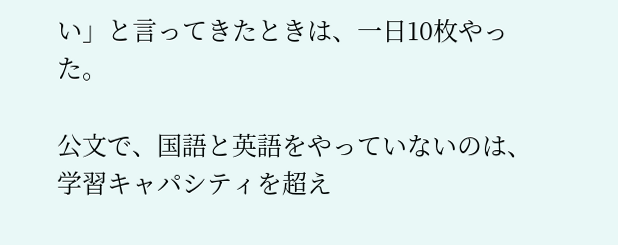い」と言ってきたときは、一日10枚やった。

公文で、国語と英語をやっていないのは、学習キャパシティを超え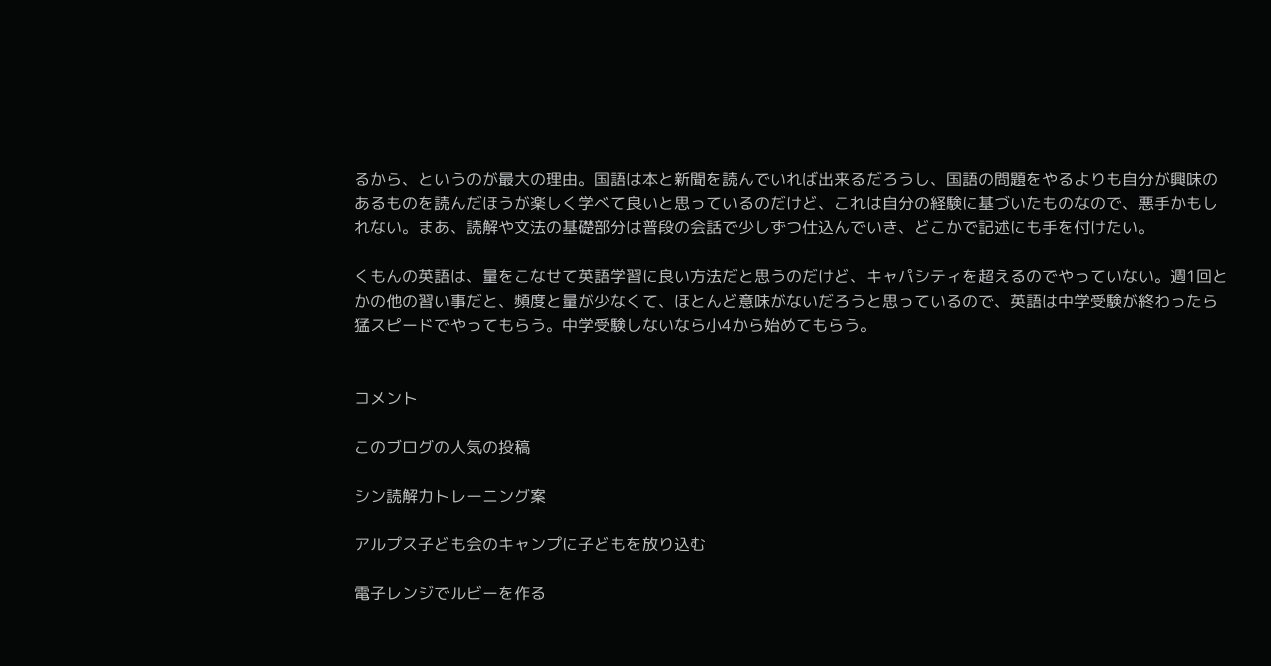るから、というのが最大の理由。国語は本と新聞を読んでいれば出来るだろうし、国語の問題をやるよりも自分が興味のあるものを読んだほうが楽しく学べて良いと思っているのだけど、これは自分の経験に基づいたものなので、悪手かもしれない。まあ、読解や文法の基礎部分は普段の会話で少しずつ仕込んでいき、どこかで記述にも手を付けたい。

くもんの英語は、量をこなせて英語学習に良い方法だと思うのだけど、キャパシティを超えるのでやっていない。週1回とかの他の習い事だと、頻度と量が少なくて、ほとんど意味がないだろうと思っているので、英語は中学受験が終わったら猛スピードでやってもらう。中学受験しないなら小4から始めてもらう。


コメント

このブログの人気の投稿

シン読解力トレーニング案

アルプス子ども会のキャンプに子どもを放り込む

電子レンジでルビーを作る